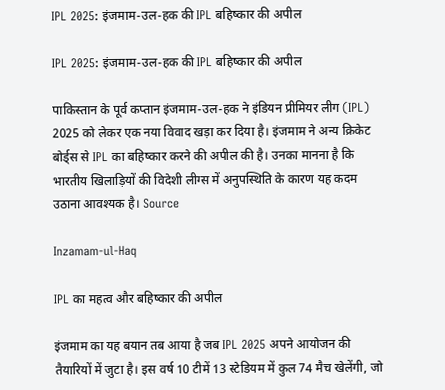IPL 2025: इंजमाम-उल-हक की IPL बहिष्कार की अपील

IPL 2025: इंजमाम-उल-हक की IPL बहिष्कार की अपील

पाकिस्तान के पूर्व कप्तान इंजमाम-उल-हक ने इंडियन प्रीमियर लीग (IPL) 2025 को लेकर एक नया विवाद खड़ा कर दिया है। इंजमाम ने अन्य क्रिकेट बोर्ड्स से IPL का बहिष्कार करने की अपील की है। उनका मानना है कि भारतीय खिलाड़ियों की विदेशी लीग्स में अनुपस्थिति के कारण यह कदम उठाना आवश्यक है। Source

Inzamam-ul-Haq

IPL का महत्व और बहिष्कार की अपील

इंजमाम का यह बयान तब आया है जब IPL 2025 अपने आयोजन की तैयारियों में जुटा है। इस वर्ष 10 टीमें 13 स्टेडियम में कुल 74 मैच खेलेंगी, जो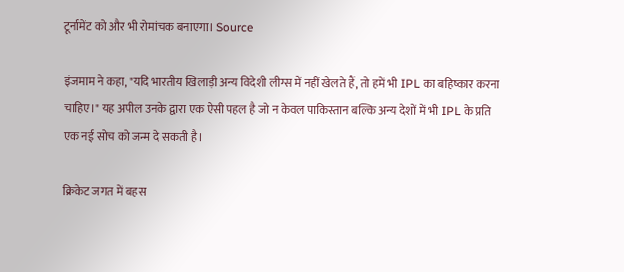टूर्नामेंट को और भी रोमांचक बनाएगा। Source

इंजमाम ने कहा, "यदि भारतीय खिलाड़ी अन्य विदेशी लीग्स में नहीं खेलते हैं, तो हमें भी IPL का बहिष्कार करना चाहिए।" यह अपील उनके द्वारा एक ऐसी पहल है जो न केवल पाकिस्तान बल्कि अन्य देशों में भी IPL के प्रति एक नई सोच को जन्म दे सकती है।

क्रिकेट जगत में बहस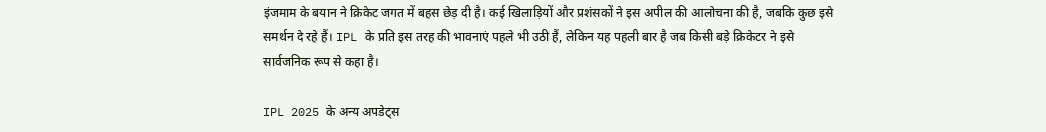इंजमाम के बयान ने क्रिकेट जगत में बहस छेड़ दी है। कई खिलाड़ियों और प्रशंसकों ने इस अपील की आलोचना की है, जबकि कुछ इसे समर्थन दे रहे हैं। IPL के प्रति इस तरह की भावनाएं पहले भी उठी हैं, लेकिन यह पहली बार है जब किसी बड़े क्रिकेटर ने इसे सार्वजनिक रूप से कहा है।

IPL 2025 के अन्य अपडेट्स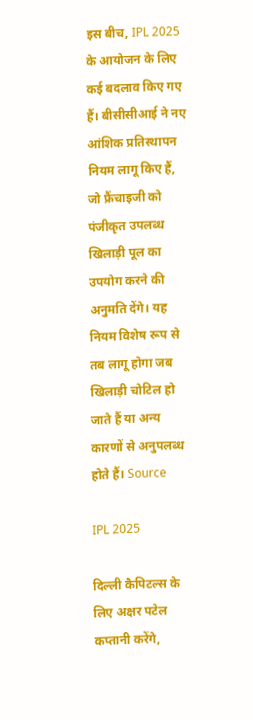इस बीच, IPL 2025 के आयोजन के लिए कई बदलाव किए गए हैं। बीसीसीआई ने नए आंशिक प्रतिस्थापन नियम लागू किए हैं, जो फ्रैंचाइजी को पंजीकृत उपलब्ध खिलाड़ी पूल का उपयोग करने की अनुमति देंगे। यह नियम विशेष रूप से तब लागू होगा जब खिलाड़ी चोटिल हो जाते हैं या अन्य कारणों से अनुपलब्ध होते हैं। Source

IPL 2025

दिल्ली कैपिटल्स के लिए अक्षर पटेल कप्तानी करेंगे,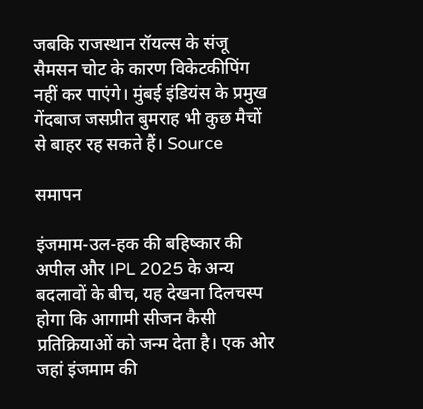जबकि राजस्थान रॉयल्स के संजू सैमसन चोट के कारण विकेटकीपिंग नहीं कर पाएंगे। मुंबई इंडियंस के प्रमुख गेंदबाज जसप्रीत बुमराह भी कुछ मैचों से बाहर रह सकते हैं। Source

समापन

इंजमाम-उल-हक की बहिष्कार की अपील और IPL 2025 के अन्य बदलावों के बीच, यह देखना दिलचस्प होगा कि आगामी सीजन कैसी प्रतिक्रियाओं को जन्म देता है। एक ओर जहां इंजमाम की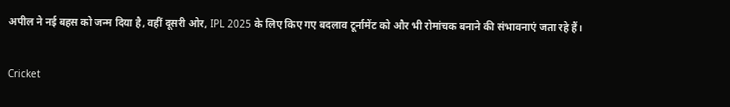अपील ने नई बहस को जन्म दिया है, वहीं दूसरी ओर, IPL 2025 के लिए किए गए बदलाव टूर्नामेंट को और भी रोमांचक बनाने की संभावनाएं जता रहे हैं।

Cricket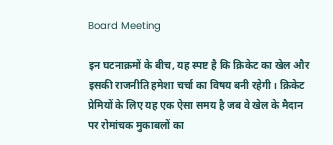Board Meeting

इन घटनाक्रमों के बीच, यह स्पष्ट है कि क्रिकेट का खेल और इसकी राजनीति हमेशा चर्चा का विषय बनी रहेगी। क्रिकेट प्रेमियों के लिए यह एक ऐसा समय है जब वे खेल के मैदान पर रोमांचक मुकाबलों का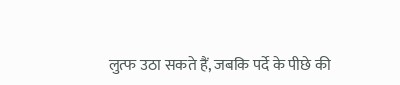लुत्फ उठा सकते हैं, जबकि पर्दे के पीछे की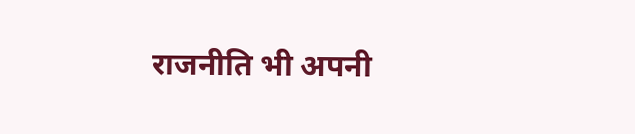राजनीति भी अपनी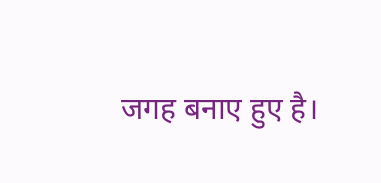जगह बनाए हुए है।